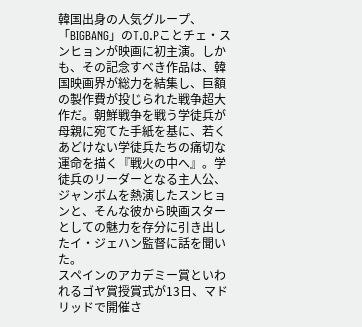韓国出身の人気グループ、「BIGBANG」のT.O.Pことチェ・スンヒョンが映画に初主演。しかも、その記念すべき作品は、韓国映画界が総力を結集し、巨額の製作費が投じられた戦争超大作だ。朝鮮戦争を戦う学徒兵が母親に宛てた手紙を基に、若くあどけない学徒兵たちの痛切な運命を描く『戦火の中へ』。学徒兵のリーダーとなる主人公、ジャンボムを熱演したスンヒョンと、そんな彼から映画スターとしての魅力を存分に引き出したイ・ジェハン監督に話を聞いた。
スペインのアカデミー賞といわれるゴヤ賞授賞式が13日、マドリッドで開催さ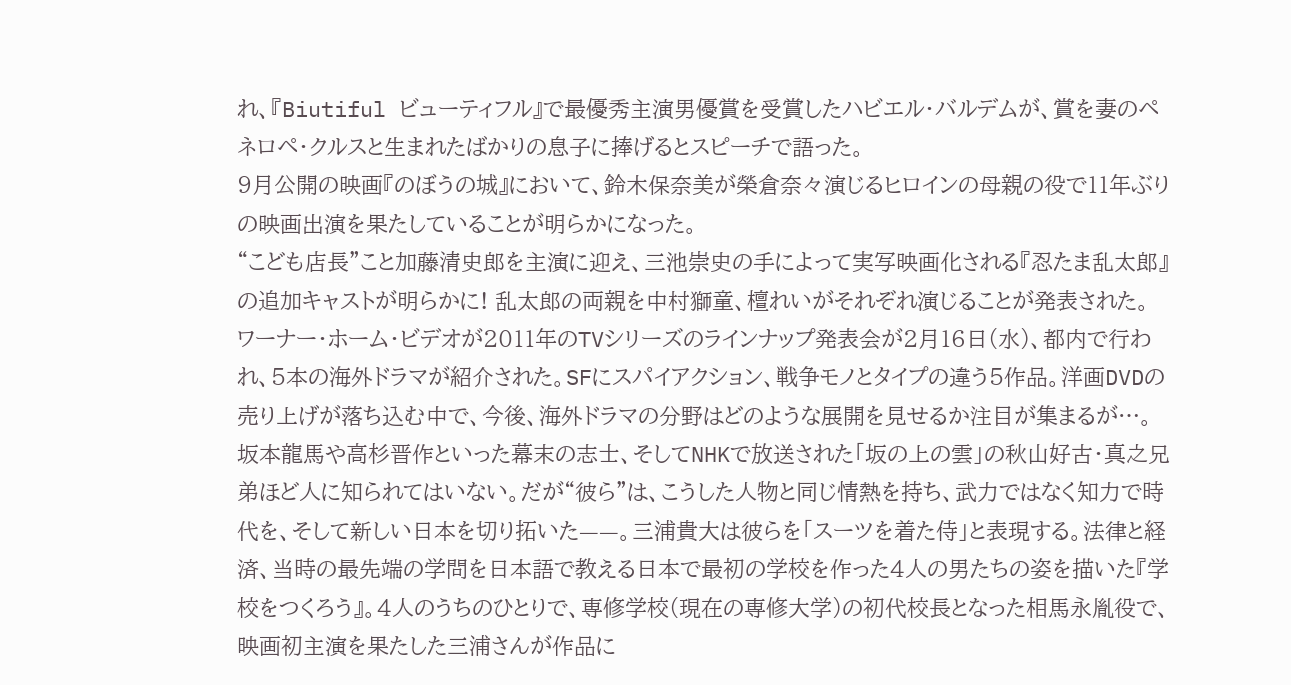れ、『Biutiful ビューティフル』で最優秀主演男優賞を受賞したハビエル・バルデムが、賞を妻のペネロペ・クルスと生まれたばかりの息子に捧げるとスピーチで語った。
9月公開の映画『のぼうの城』において、鈴木保奈美が榮倉奈々演じるヒロインの母親の役で11年ぶりの映画出演を果たしていることが明らかになった。
“こども店長”こと加藤清史郎を主演に迎え、三池崇史の手によって実写映画化される『忍たま乱太郎』の追加キャストが明らかに! 乱太郎の両親を中村獅童、檀れいがそれぞれ演じることが発表された。
ワーナー・ホーム・ビデオが2011年のTVシリーズのラインナップ発表会が2月16日(水)、都内で行われ、5本の海外ドラマが紹介された。SFにスパイアクション、戦争モノとタイプの違う5作品。洋画DVDの売り上げが落ち込む中で、今後、海外ドラマの分野はどのような展開を見せるか注目が集まるが…。
坂本龍馬や高杉晋作といった幕末の志士、そしてNHKで放送された「坂の上の雲」の秋山好古・真之兄弟ほど人に知られてはいない。だが“彼ら”は、こうした人物と同じ情熱を持ち、武力ではなく知力で時代を、そして新しい日本を切り拓いた——。三浦貴大は彼らを「スーツを着た侍」と表現する。法律と経済、当時の最先端の学問を日本語で教える日本で最初の学校を作った4人の男たちの姿を描いた『学校をつくろう』。4人のうちのひとりで、専修学校(現在の専修大学)の初代校長となった相馬永胤役で、映画初主演を果たした三浦さんが作品に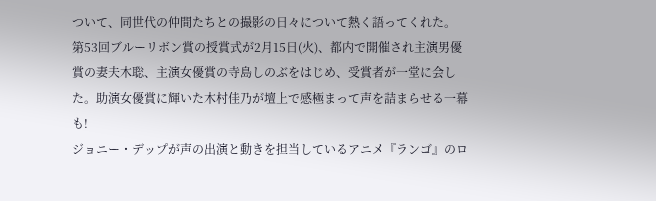ついて、同世代の仲間たちとの撮影の日々について熱く語ってくれた。
第53回ブルーリボン賞の授賞式が2月15日(火)、都内で開催され主演男優賞の妻夫木聡、主演女優賞の寺島しのぶをはじめ、受賞者が一堂に会した。助演女優賞に輝いた木村佳乃が壇上で感極まって声を詰まらせる一幕も!
ジョニー・デップが声の出演と動きを担当しているアニメ『ランゴ』のロ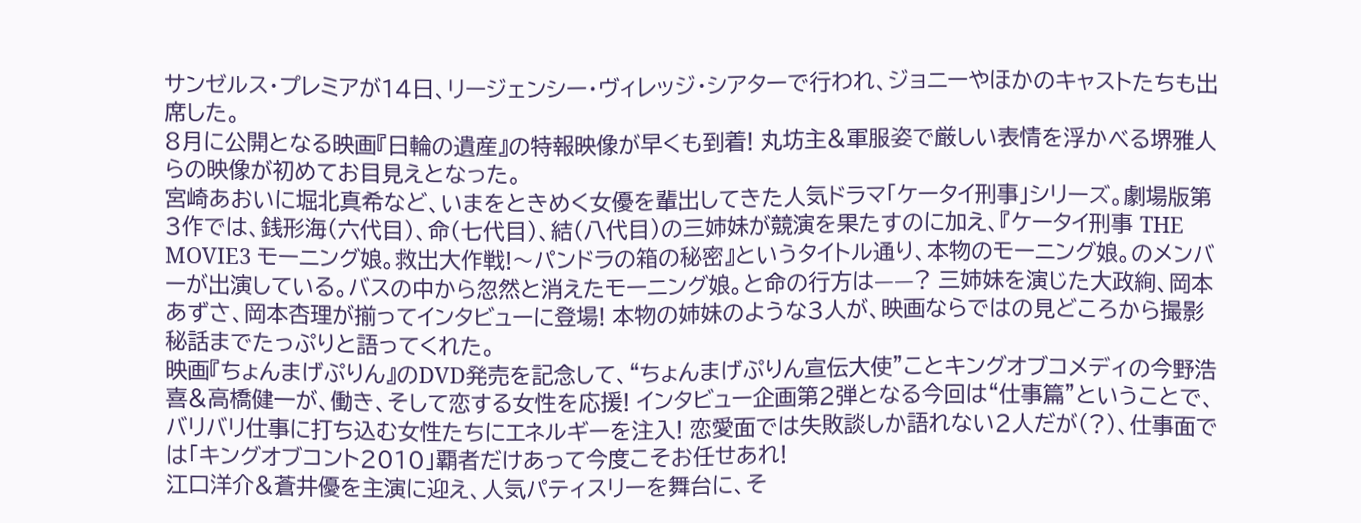サンゼルス・プレミアが14日、リージェンシー・ヴィレッジ・シアターで行われ、ジョニーやほかのキャストたちも出席した。
8月に公開となる映画『日輪の遺産』の特報映像が早くも到着! 丸坊主&軍服姿で厳しい表情を浮かべる堺雅人らの映像が初めてお目見えとなった。
宮崎あおいに堀北真希など、いまをときめく女優を輩出してきた人気ドラマ「ケータイ刑事」シリーズ。劇場版第3作では、銭形海(六代目)、命(七代目)、結(八代目)の三姉妹が競演を果たすのに加え、『ケータイ刑事 THE MOVIE3 モーニング娘。救出大作戦!〜パンドラの箱の秘密』というタイトル通り、本物のモーニング娘。のメンバーが出演している。バスの中から忽然と消えたモーニング娘。と命の行方は——? 三姉妹を演じた大政絢、岡本あずさ、岡本杏理が揃ってインタビューに登場! 本物の姉妹のような3人が、映画ならではの見どころから撮影秘話までたっぷりと語ってくれた。
映画『ちょんまげぷりん』のDVD発売を記念して、“ちょんまげぷりん宣伝大使”ことキングオブコメディの今野浩喜&高橋健一が、働き、そして恋する女性を応援! インタビュー企画第2弾となる今回は“仕事篇”ということで、バリバリ仕事に打ち込む女性たちにエネルギーを注入! 恋愛面では失敗談しか語れない2人だが(?)、仕事面では「キングオブコント2010」覇者だけあって今度こそお任せあれ!
江口洋介&蒼井優を主演に迎え、人気パティスリーを舞台に、そ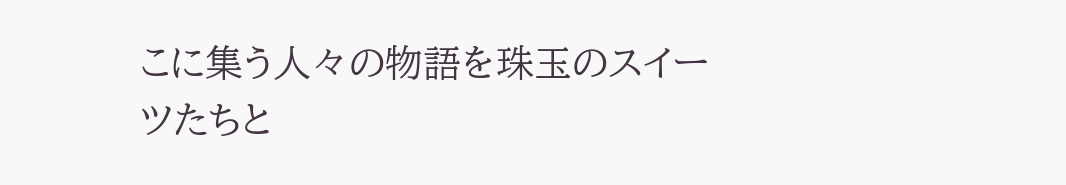こに集う人々の物語を珠玉のスイーツたちと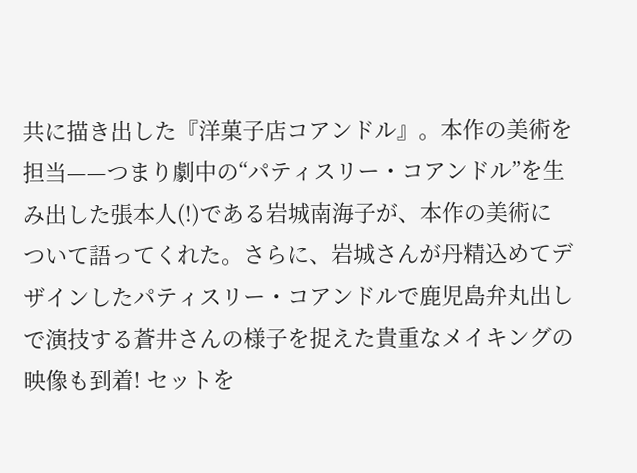共に描き出した『洋菓子店コアンドル』。本作の美術を担当——つまり劇中の“パティスリー・コアンドル”を生み出した張本人(!)である岩城南海子が、本作の美術について語ってくれた。さらに、岩城さんが丹精込めてデザインしたパティスリー・コアンドルで鹿児島弁丸出しで演技する蒼井さんの様子を捉えた貴重なメイキングの映像も到着! セットを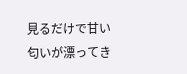見るだけで甘い匂いが漂ってき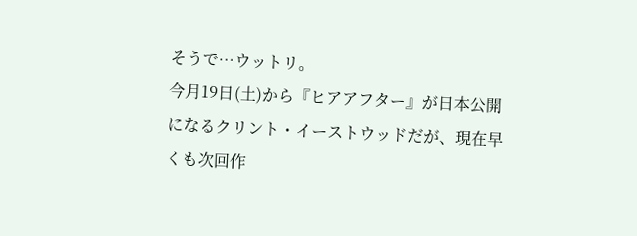そうで…ウットリ。
今月19日(土)から『ヒアアフター』が日本公開になるクリント・イーストウッドだが、現在早くも次回作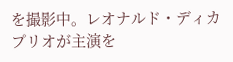を撮影中。レオナルド・ディカプリオが主演を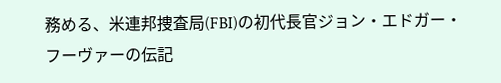務める、米連邦捜査局(FBI)の初代長官ジョン・エドガー・フーヴァーの伝記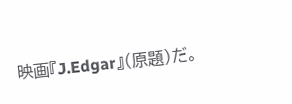映画『J.Edgar』(原題)だ。